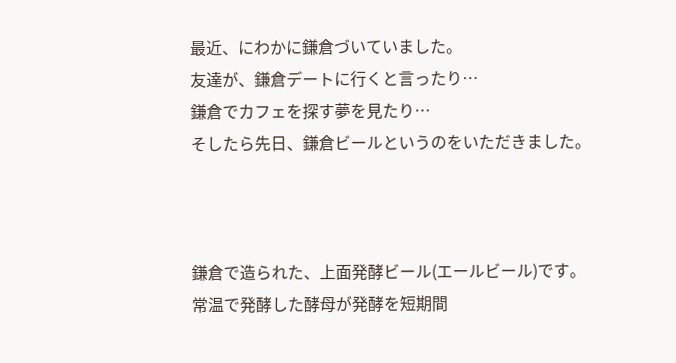最近、にわかに鎌倉づいていました。
友達が、鎌倉デートに行くと言ったり…
鎌倉でカフェを探す夢を見たり…
そしたら先日、鎌倉ビールというのをいただきました。



鎌倉で造られた、上面発酵ビール(エールビール)です。
常温で発酵した酵母が発酵を短期間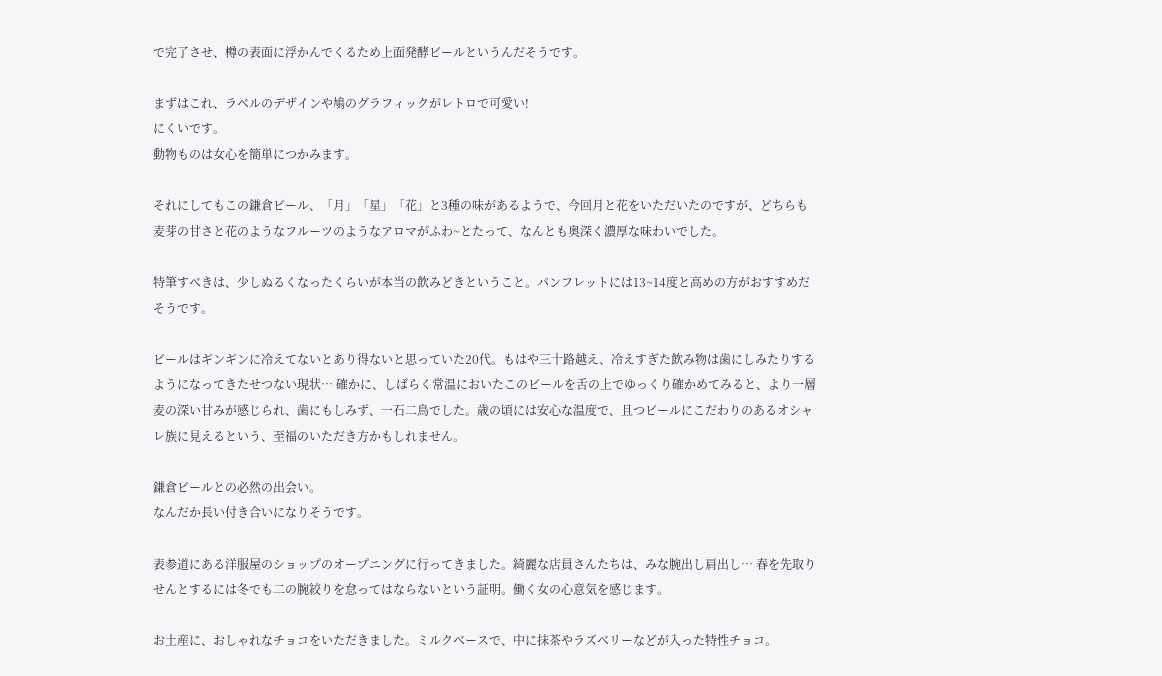で完了させ、樽の表面に浮かんでくるため上面発酵ビールというんだそうです。

まずはこれ、ラベルのデザインや鳩のグラフィックがレトロで可愛い!
にくいです。
動物ものは女心を簡単につかみます。

それにしてもこの鎌倉ビール、「月」「星」「花」と3種の味があるようで、今回月と花をいただいたのですが、どちらも麦芽の甘さと花のようなフルーツのようなアロマがふわ~とたって、なんとも奥深く濃厚な味わいでした。

特筆すべきは、少しぬるくなったくらいが本当の飲みどきということ。パンフレットには13~14度と高めの方がおすすめだそうです。

ビールはギンギンに冷えてないとあり得ないと思っていた20代。もはや三十路越え、冷えすぎた飲み物は歯にしみたりするようになってきたせつない現状… 確かに、しばらく常温においたこのビールを舌の上でゆっくり確かめてみると、より一層麦の深い甘みが感じられ、歯にもしみず、一石二鳥でした。歳の頃には安心な温度で、且つビールにこだわりのあるオシャレ族に見えるという、至福のいただき方かもしれません。

鎌倉ビールとの必然の出会い。
なんだか長い付き合いになりそうです。

表参道にある洋服屋のショップのオープニングに行ってきました。綺麗な店員さんたちは、みな腕出し肩出し… 春を先取りせんとするには冬でも二の腕絞りを怠ってはならないという証明。働く女の心意気を感じます。

お土産に、おしゃれなチョコをいただきました。ミルクベースで、中に抹茶やラズベリーなどが入った特性チョコ。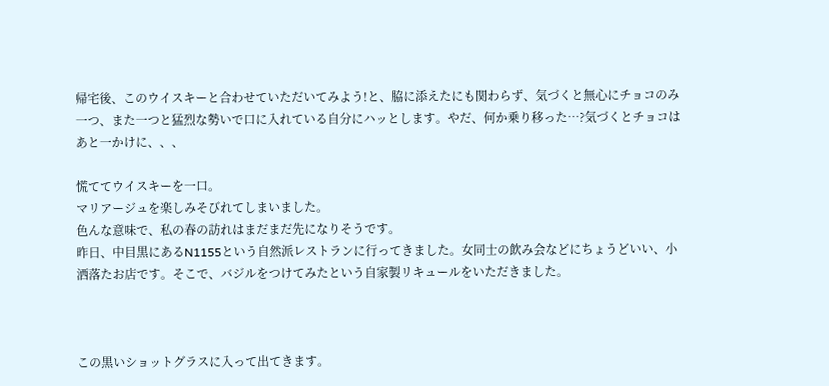帰宅後、このウイスキーと合わせていただいてみよう!と、脇に添えたにも関わらず、気づくと無心にチョコのみ一つ、また一つと猛烈な勢いで口に入れている自分にハッとします。やだ、何か乗り移った…?気づくとチョコはあと一かけに、、、

慌ててウイスキーを一口。
マリアージュを楽しみそびれてしまいました。
色んな意味で、私の春の訪れはまだまだ先になりそうです。
昨日、中目黒にあるN1155という自然派レストランに行ってきました。女同士の飲み会などにちょうどいい、小洒落たお店です。そこで、バジルをつけてみたという自家製リキュールをいただきました。



この黒いショットグラスに入って出てきます。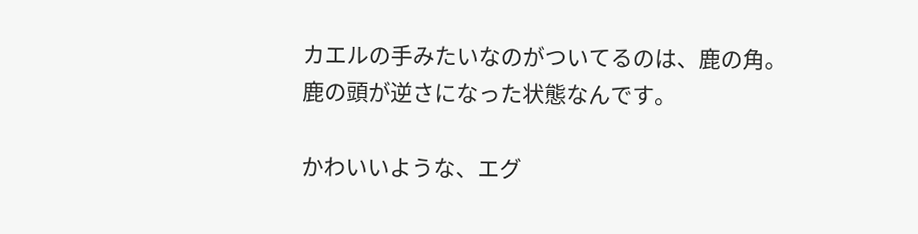カエルの手みたいなのがついてるのは、鹿の角。
鹿の頭が逆さになった状態なんです。

かわいいような、エグ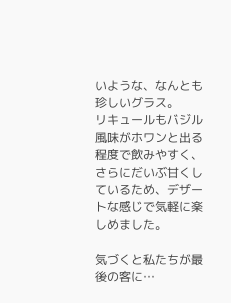いような、なんとも珍しいグラス。
リキュールもバジル風味がホワンと出る程度で飲みやすく、さらにだいぶ甘くしているため、デザートな感じで気軽に楽しめました。

気づくと私たちが最後の客に…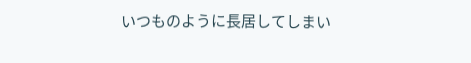いつものように長居してしまい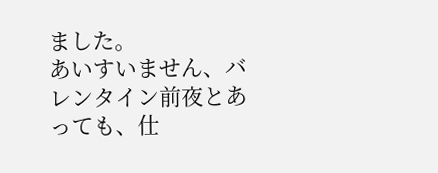ました。
あいすいません、バレンタイン前夜とあっても、仕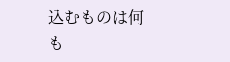込むものは何も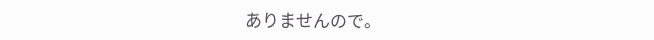ありませんので。